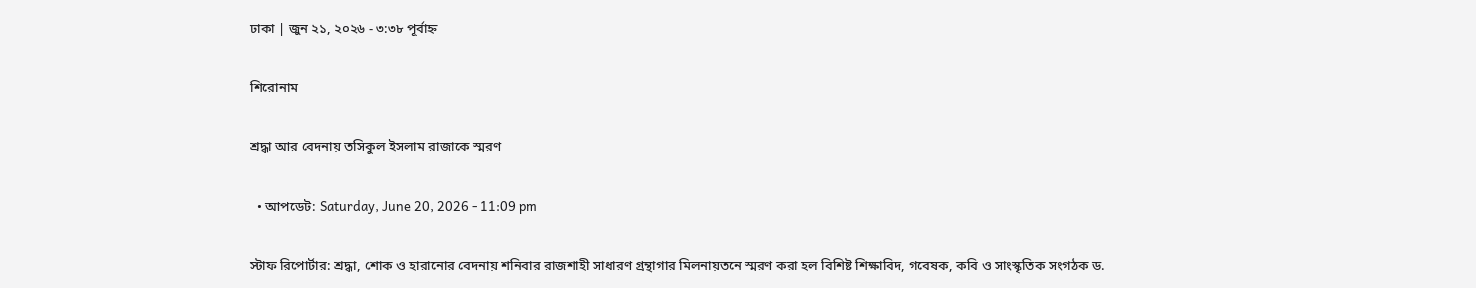ঢাকা | জুন ২১, ২০২৬ - ৩:৩৮ পূর্বাহ্ন

শিরোনাম

শ্রদ্ধা আর বেদনায় তসিকুল ইসলাম রাজাকে স্মরণ

  • আপডেট: Saturday, June 20, 2026 - 11:09 pm

স্টাফ রিপোর্টার: শ্রদ্ধা, শোক ও হারানোর বেদনায় শনিবার রাজশাহী সাধারণ গ্রন্থাগার মিলনায়তনে স্মরণ করা হল বিশিষ্ট শিক্ষাবিদ, গবেষক, কবি ও সাংস্কৃতিক সংগঠক ড.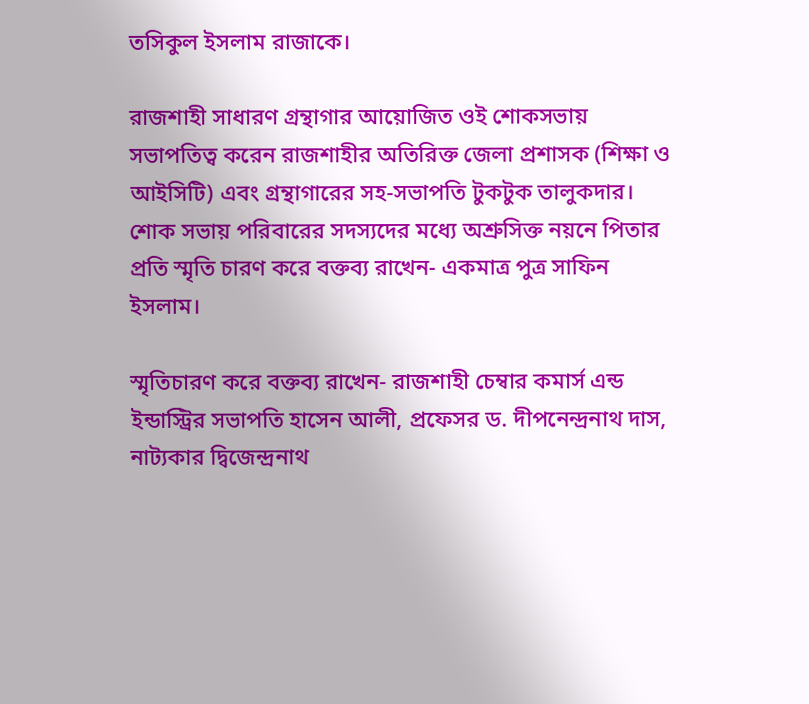তসিকুল ইসলাম রাজাকে।

রাজশাহী সাধারণ গ্রন্থাগার আয়োজিত ওই শোকসভায় সভাপতিত্ব করেন রাজশাহীর অতিরিক্ত জেলা প্রশাসক (শিক্ষা ও আইসিটি) এবং গ্রন্থাগারের সহ-সভাপতি টুকটুক তালুকদার। শোক সভায় পরিবারের সদস্যদের মধ্যে অশ্রুসিক্ত নয়নে পিতার প্রতি স্মৃতি চারণ করে বক্তব্য রাখেন- একমাত্র পুত্র সাফিন ইসলাম।

স্মৃতিচারণ করে বক্তব্য রাখেন- রাজশাহী চেম্বার কমার্স এন্ড ইন্ডাস্ট্রির সভাপতি হাসেন আলী, প্রফেসর ড. দীপনেন্দ্রনাথ দাস, নাট্যকার দ্বিজেন্দ্রনাথ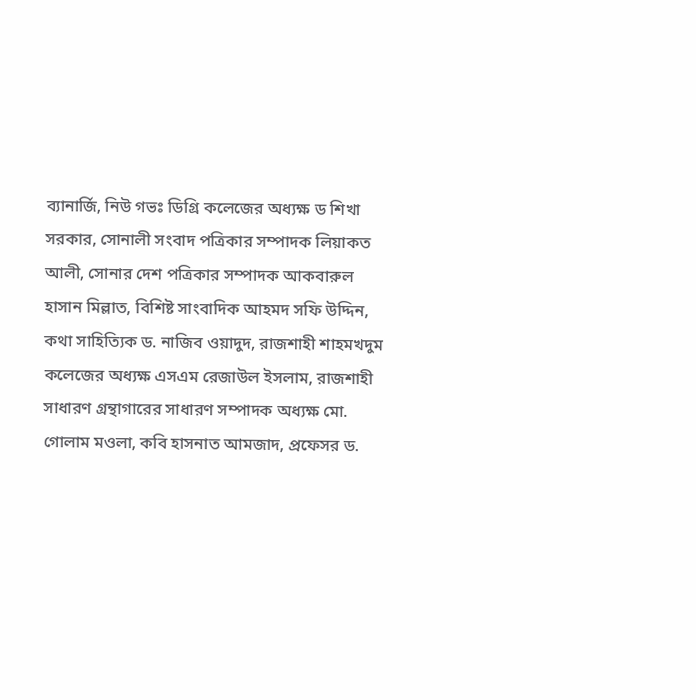ব্যানার্জি, নিউ গভঃ ডিগ্রি কলেজের অধ্যক্ষ ড শিখা সরকার, সোনালী সংবাদ পত্রিকার সম্পাদক লিয়াকত আলী, সোনার দেশ পত্রিকার সম্পাদক আকবারুল হাসান মিল্লাত, বিশিষ্ট সাংবাদিক আহমদ সফি উদ্দিন, কথা সাহিত্যিক ড. নাজিব ওয়াদুদ, রাজশাহী শাহমখদুম কলেজের অধ্যক্ষ এসএম রেজাউল ইসলাম, রাজশাহী সাধারণ গ্রন্থাগারের সাধারণ সম্পাদক অধ্যক্ষ মো. গোলাম মওলা, কবি হাসনাত আমজাদ, প্রফেসর ড.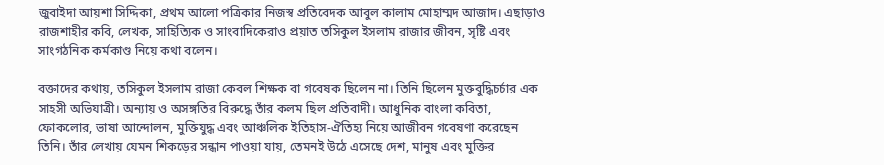জুবাইদা আয়শা সিদ্দিকা, প্রথম আলো পত্রিকার নিজস্ব প্রতিবেদক আবুল কালাম মোহাম্মদ আজাদ। এছাড়াও রাজশাহীর কবি, লেখক, সাহিত্যিক ও সাংবাদিকেরাও প্রয়াত তসিকুল ইসলাম রাজার জীবন, সৃষ্টি এবং সাংগঠনিক কর্মকাণ্ড নিয়ে কথা বলেন।

বক্তাদের কথায়, তসিকুল ইসলাম রাজা কেবল শিক্ষক বা গবেষক ছিলেন না। তিনি ছিলেন মুক্তবুদ্ধিচর্চার এক সাহসী অভিযাত্রী। অন্যায় ও অসঙ্গতির বিরুদ্ধে তাঁর কলম ছিল প্রতিবাদী। আধুনিক বাংলা কবিতা, ফোকলোর, ভাষা আন্দোলন, মুক্তিযুদ্ধ এবং আঞ্চলিক ইতিহাস-ঐতিহ্য নিয়ে আজীবন গবেষণা করেছেন তিনি। তাঁর লেখায় যেমন শিকড়ের সন্ধান পাওয়া যায়, তেমনই উঠে এসেছে দেশ, মানুষ এবং মুক্তির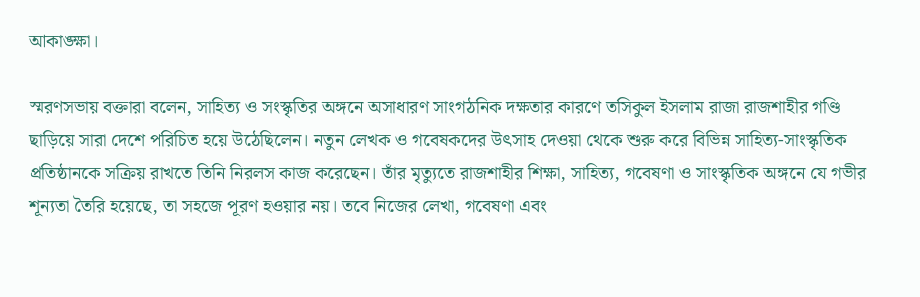আকাঙ্ক্ষা।

স্মরণসভায় বক্তারা বলেন, সাহিত্য ও সংস্কৃতির অঙ্গনে অসাধারণ সাংগঠনিক দক্ষতার কারণে তসিকুল ইসলাম রাজা রাজশাহীর গণ্ডি ছাড়িয়ে সারা দেশে পরিচিত হয়ে উঠেছিলেন। নতুন লেখক ও গবেষকদের উৎসাহ দেওয়া থেকে শুরু করে বিভিন্ন সাহিত্য-সাংস্কৃতিক প্রতিষ্ঠানকে সক্রিয় রাখতে তিনি নিরলস কাজ করেছেন। তাঁর মৃত্যুতে রাজশাহীর শিক্ষা, সাহিত্য, গবেষণা ও সাংস্কৃতিক অঙ্গনে যে গভীর শূন্যতা তৈরি হয়েছে, তা সহজে পূরণ হওয়ার নয়। তবে নিজের লেখা, গবেষণা এবং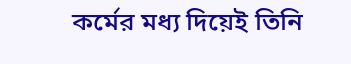কর্মের মধ্য দিয়েই তিনি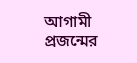আগামী প্রজন্মের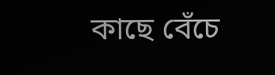কাছে বেঁচে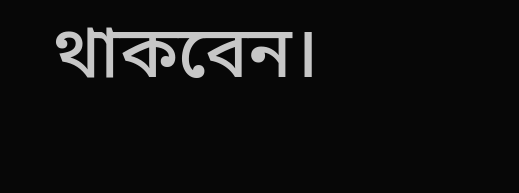থাকবেন।